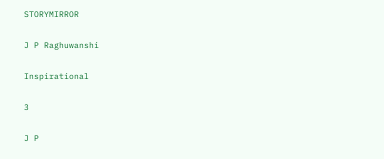STORYMIRROR

J P Raghuwanshi

Inspirational

3

J P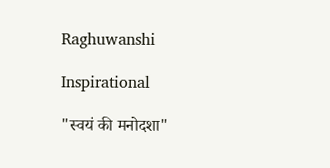Raghuwanshi

Inspirational

"स्वयं की मनोदशा"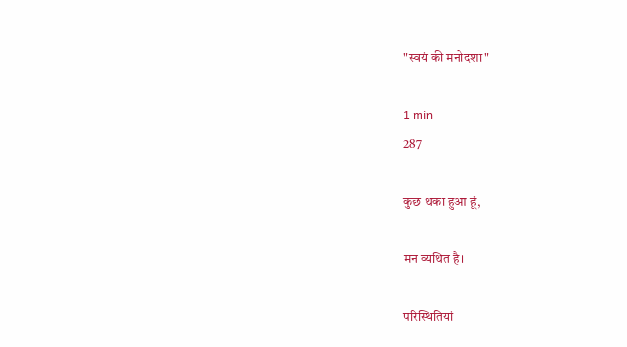"स्वयं की मनोदशा"

1 min
287

कुछ थका हुआ हूं,

मन व्यथित है।

परिस्थितियां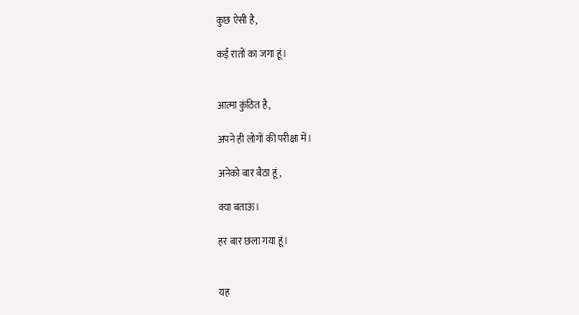कुछ ऐसी है,

कई रातों का जगा हूं।


आत्मा कुंठित है,

अपने ही लोगों की परीक्षा में।

अनेको बार बैठा हूं,

क्या बताऊं।

हर बार छला गया हूं।


यह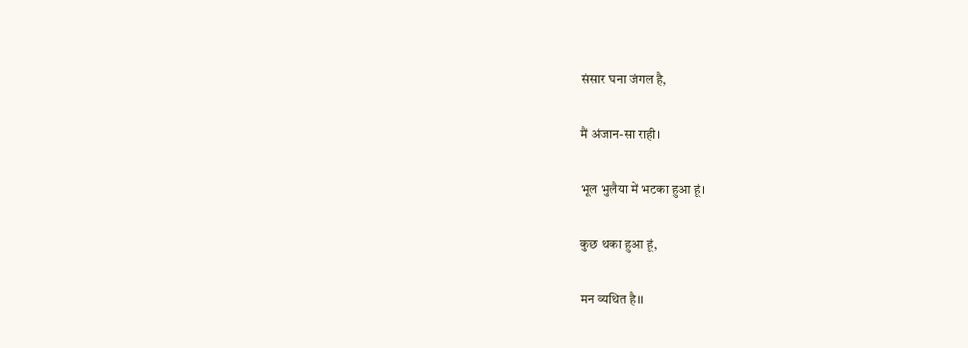संसार घना जंगल है,

मैं अंजान-सा राही।

भूल भुलैया में भटका हुआ हूं।

कुछ थका हुआ हूं,

मन व्यथित है।।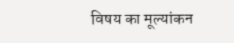विषय का मूल्यांकन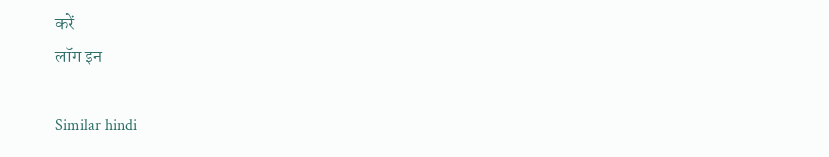करें
लॉग इन

Similar hindi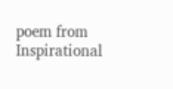poem from Inspirational